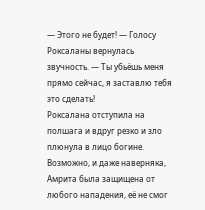— Этого не будет! — Голосу Роксаланы вернулась звучность. — Ты убьёшь меня прямо сейчас, я заставлю тебя это сделать!
Роксалана отступила на полшага и вдруг резко и зло плюнула в лицо богине. Возможно, и даже наверняка, Амрита была защищена от любого нападения, её не смог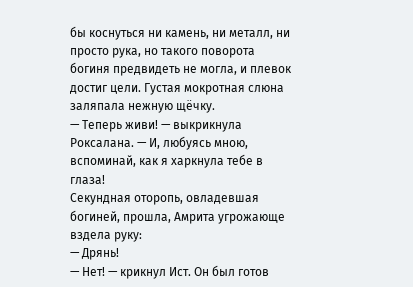бы коснуться ни камень, ни металл, ни просто рука, но такого поворота богиня предвидеть не могла, и плевок достиг цели. Густая мокротная слюна заляпала нежную щёчку.
— Теперь живи! — выкрикнула Роксалана. — И, любуясь мною, вспоминай, как я харкнула тебе в глаза!
Секундная оторопь, овладевшая богиней, прошла, Амрита угрожающе вздела руку:
— Дрянь!
— Нет! — крикнул Ист. Он был готов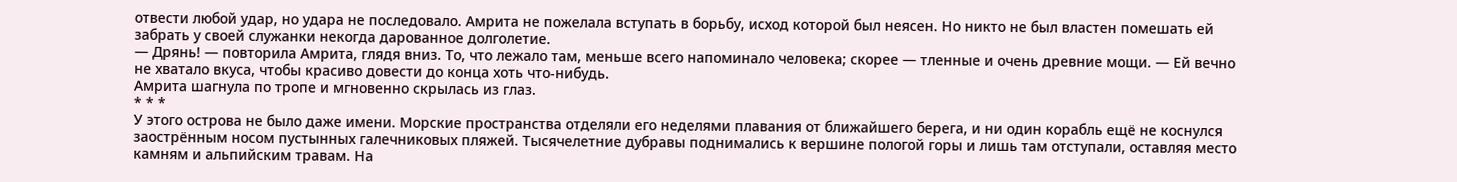отвести любой удар, но удара не последовало. Амрита не пожелала вступать в борьбу, исход которой был неясен. Но никто не был властен помешать ей забрать у своей служанки некогда дарованное долголетие.
— Дрянь! — повторила Амрита, глядя вниз. То, что лежало там, меньше всего напоминало человека; скорее — тленные и очень древние мощи. — Ей вечно не хватало вкуса, чтобы красиво довести до конца хоть что-нибудь.
Амрита шагнула по тропе и мгновенно скрылась из глаз.
* * *
У этого острова не было даже имени. Морские пространства отделяли его неделями плавания от ближайшего берега, и ни один корабль ещё не коснулся заострённым носом пустынных галечниковых пляжей. Тысячелетние дубравы поднимались к вершине пологой горы и лишь там отступали, оставляя место камням и альпийским травам. На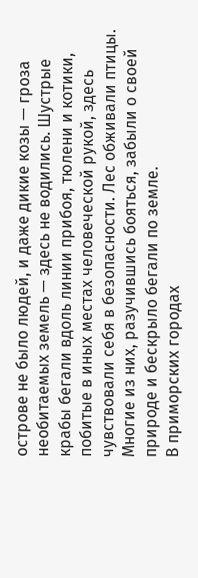острове не было людей, и даже дикие козы — гроза необитаемых земель — здесь не водились. Шустрые крабы бегали вдоль линии прибоя, тюлени и котики, побитые в иных местах человеческой рукой, здесь чувствовали себя в безопасности. Лес обживали птицы. Многие из них, разучившись бояться, забыли о своей природе и бескрыло бегали по земле.
В приморских городах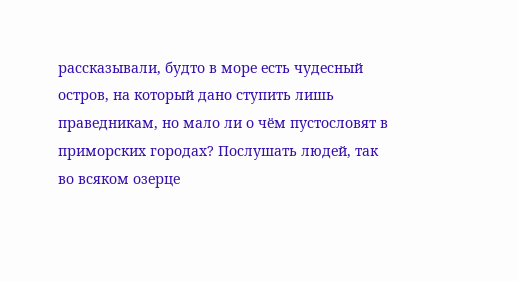рассказывали, будто в море есть чудесный остров, на который дано ступить лишь праведникам, но мало ли о чём пустословят в приморских городах? Послушать людей, так во всяком озерце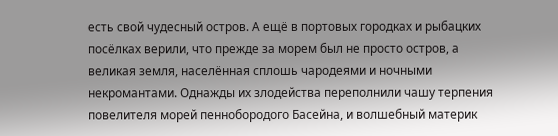есть свой чудесный остров. А ещё в портовых городках и рыбацких посёлках верили, что прежде за морем был не просто остров, а великая земля, населённая сплошь чародеями и ночными некромантами. Однажды их злодейства переполнили чашу терпения повелителя морей пеннобородого Басейна, и волшебный материк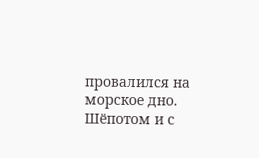провалился на морское дно. Шёпотом и с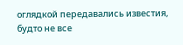оглядкой передавались известия, будто не все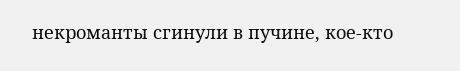некроманты сгинули в пучине, кое-кто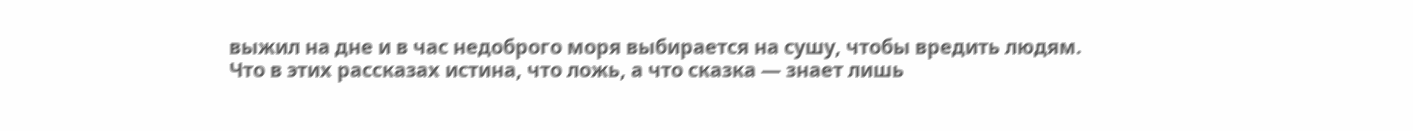выжил на дне и в час недоброго моря выбирается на сушу, чтобы вредить людям.
Что в этих рассказах истина, что ложь, а что сказка — знает лишь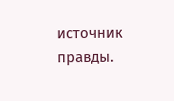источник правды.